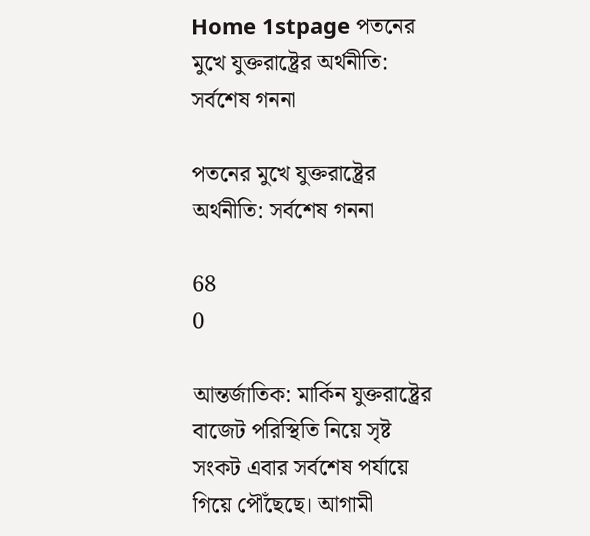Home 1stpage পতনের মুখে যুক্তরাষ্ট্রের অর্থনীতি: সর্বশেষ গননা

পতনের মুখে যুক্তরাষ্ট্রের অর্থনীতি: সর্বশেষ গননা

68
0

আন্তর্জাতিক: মার্কিন যুক্তরাষ্ট্রের বাজেট পরিস্থিতি নিয়ে সৃষ্ট সংকট এবার সর্বশেষ পর্যায়ে গিয়ে পৌঁছেছে। আগামী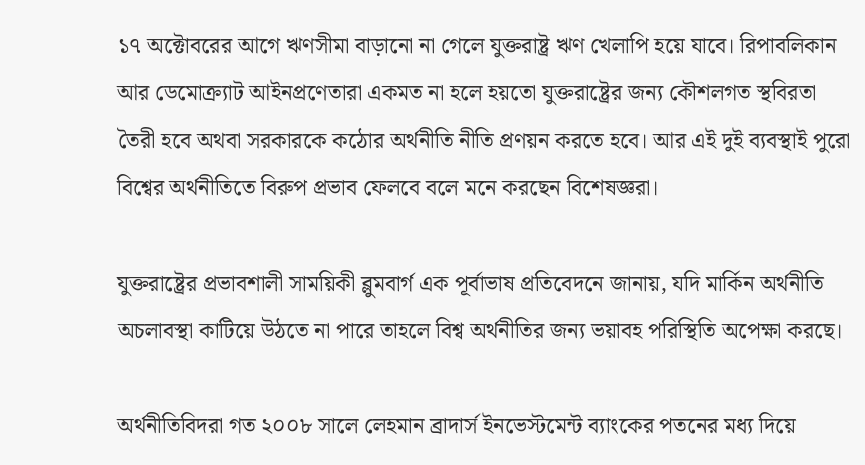১৭ অক্টোবরের আগে ঋণসীমা বাড়ানো না গেলে যুক্তরাষ্ট্র ঋণ খেলাপি হয়ে যাবে। রিপাবলিকান আর ডেমোক্র্যাট আইনপ্রণেতারা একমত না হলে হয়তো যুক্তরাষ্ট্রের জন্য কৌশলগত স্থবিরতা তৈরী হবে অথবা সরকারকে কঠোর অর্থনীতি নীতি প্রণয়ন করতে হবে। আর এই দুই ব্যবস্থাই পুরো বিশ্বের অর্থনীতিতে বিরুপ প্রভাব ফেলবে বলে মনে করছেন বিশেষজ্ঞরা।

যুক্তরাষ্ট্রের প্রভাবশালী সাময়িকী ব্লুমবার্গ এক পূর্বাভাষ প্রতিবেদনে জানায়, যদি মার্কিন অর্থনীতি অচলাবস্থা কাটিয়ে উঠতে না পারে তাহলে বিশ্ব অর্থনীতির জন্য ভয়াবহ পরিস্থিতি অপেক্ষা করছে।

অর্থনীতিবিদরা গত ২০০৮ সালে লেহমান ব্রাদার্স ইনভেস্টমেন্ট ব্যাংকের পতনের মধ্য দিয়ে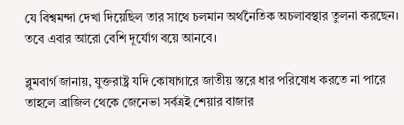যে বিশ্বমন্দা দেখা দিয়েছিল তার সাথে চলমান অর্থনৈতিক অচলাবস্থার তুলনা করছেন। তবে এবার আরো বেশি দূর্যোগ বয়ে আনবে।

ব্লুমবার্গ জানায়, যুক্তরাষ্ট্র যদি কোষাগারে জাতীয় স্তরে ধার পরিষোধ করতে না পারে তাহলে ব্রাজিল থেকে জেনেভা সর্বত্রই শেয়ার বাজার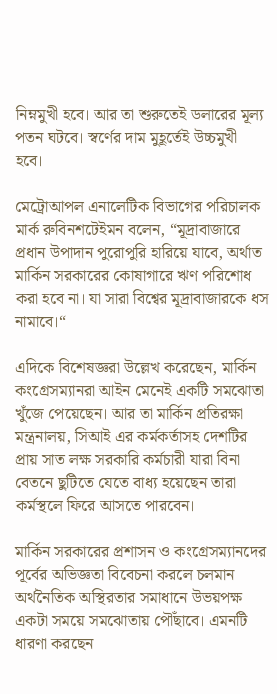নিম্নমুখী হবে। আর তা শুরুতেই ডলারের মূল্য পতন ঘটবে। স্বর্ণের দাম মুহূর্তেই উচ্চমুখী হবে।

মেট্রোআপল এনালেটিক বিভাগের পরিচালক মার্ক রুবিনশটেইমন বলেন, “মূদ্রাবাজারে প্রধান উপাদান পুরোপুরি হারিয়ে যাবে, অর্থাত মার্কিন সরকারের কোষাগারে ঋণ পরিশোধ করা হবে না। যা সারা বিশ্বের মূদ্রাবাজারকে ধস নামাবে।“

এদিকে বিশেষজ্ঞরা উল্লেখ করেছেন, মার্কিন কংগ্রেসম্যানরা আইন মেনেই একটি সমঝোতা খুঁজে পেয়েছেন। আর তা মার্কিন প্রতিরক্ষা মন্ত্রনালয়, সিআই এর কর্মকর্তাসহ দেশটির প্রায় সাত লক্ষ সরকারি কর্মচারী যারা বিনা বেতনে ছুটিতে যেতে বাধ্য হয়েছেন তারা কর্মস্থলে ফিরে আসতে পারবেন।

মার্কিন সরকারের প্রশাসন ও কংগ্রেসম্যানদের পূর্বের অভিজ্ঞতা বিবেচনা করলে চলমান অর্থনৈতিক অস্থিরতার সমাধানে উভয়পক্ষ একটা সময়ে সমঝোতায় পৌঁছাবে। এমনটি ধারণা করছেন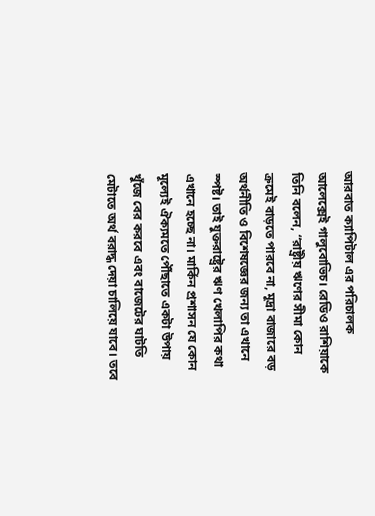আরবাত ক্যাপিটাল এর পরিচালক আলেক্সেই গালুবোভিচ। রেডিও রাশিয়াকে তিনি বলেন, “রাষ্ট্রীয় ঋণের সীমা কোন ক্রমেই বাড়তে পারবে না, মূদ্রা বাজারে বড় অর্থনীতি ও বিশেষজ্ঞের জন্য তা এখানে স্পষ্ট। তাই যুক্তরাষ্ট্রের ঋণ খেলাপির কথা এখানে হচ্ছে না। মার্কিন প্রশাসন যে কোন মূল্যেই ঐক্যমতে পৌঁছাতে একটা উপায় খুঁজে বের করবে এবং বাজেটের ঘাটতি মেটাতে অর্থ বরাদ্ধ দেয়া চালিয়ে যাবে। তবে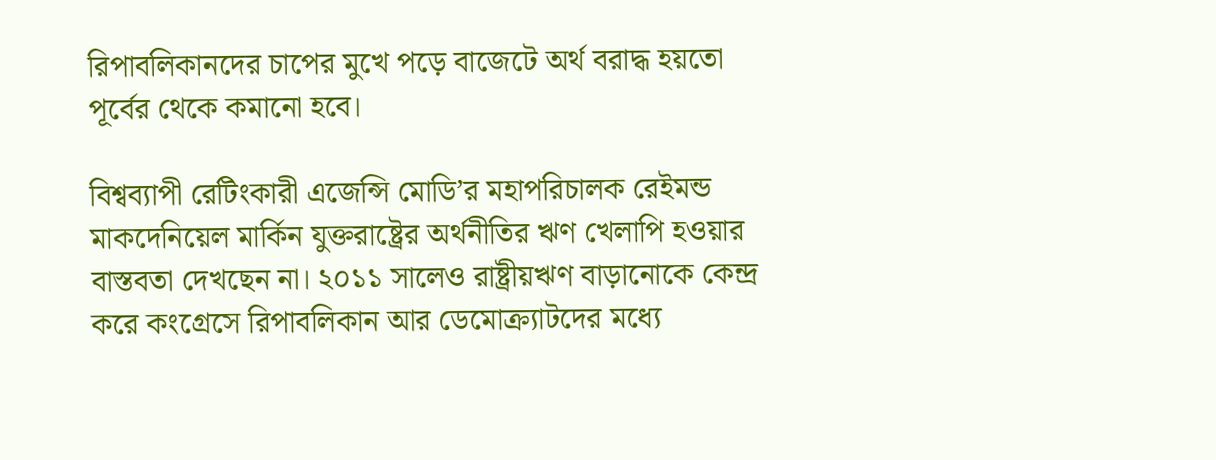রিপাবলিকানদের চাপের মুখে পড়ে বাজেটে অর্থ বরাদ্ধ হয়তো পূর্বের থেকে কমানো হবে।

বিশ্বব্যাপী রেটিংকারী এজেন্সি মোডি’র মহাপরিচালক রেইমন্ড মাকদেনিয়েল মার্কিন যুক্তরাষ্ট্রের অর্থনীতির ঋণ খেলাপি হওয়ার বাস্তবতা দেখছেন না। ২০১১ সালেও রাষ্ট্রীয়ঋণ বাড়ানোকে কেন্দ্র করে কংগ্রেসে রিপাবলিকান আর ডেমোক্র্যাটদের মধ্যে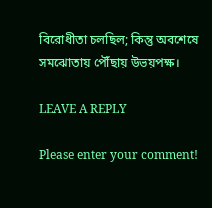বিরোধীতা চলছিল; কিন্তু অবশেষে সমঝোতায় পৌঁছায় উভয়পক্ষ।

LEAVE A REPLY

Please enter your comment!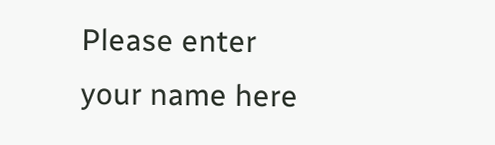Please enter your name here